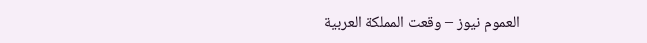العموم نيوز – وقعت المملكة العربية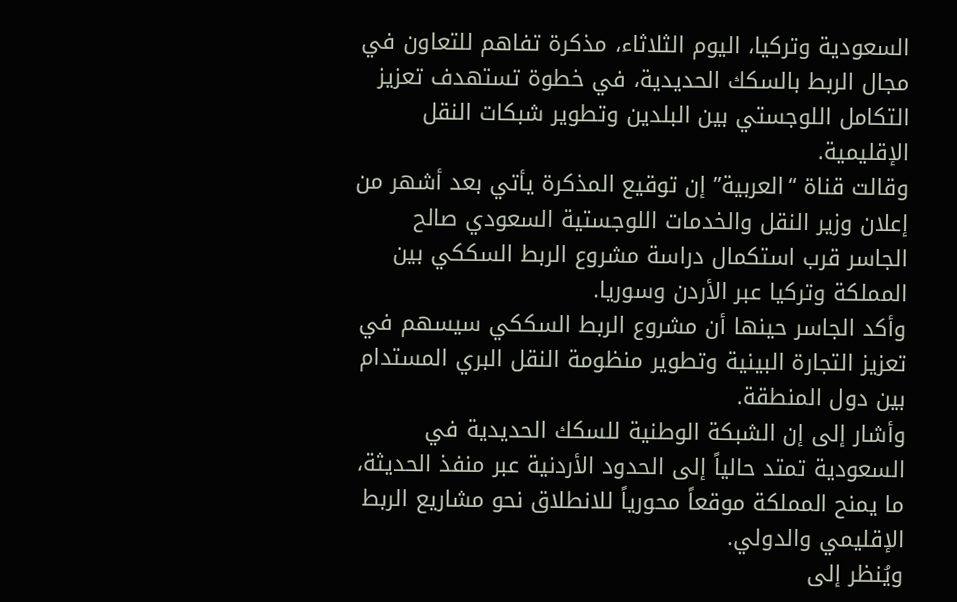السعودية وتركيا، اليوم الثلاثاء، مذكرة تفاهم للتعاون في مجال الربط بالسكك الحديدية، في خطوة تستهدف تعزيز التكامل اللوجستي بين البلدين وتطوير شبكات النقل الإقليمية.
وقالت قناة “العربية” إن توقيع المذكرة يأتي بعد أشهر من إعلان وزير النقل والخدمات اللوجستية السعودي صالح الجاسر قرب استكمال دراسة مشروع الربط السككي بين المملكة وتركيا عبر الأردن وسوريا.
وأكد الجاسر حينها أن مشروع الربط السككي سيسهم في تعزيز التجارة البينية وتطوير منظومة النقل البري المستدام بين دول المنطقة.
وأشار إلى إن الشبكة الوطنية للسكك الحديدية في السعودية تمتد حالياً إلى الحدود الأردنية عبر منفذ الحديثة، ما يمنح المملكة موقعاً محورياً للانطلاق نحو مشاريع الربط الإقليمي والدولي.
ويُنظر إلى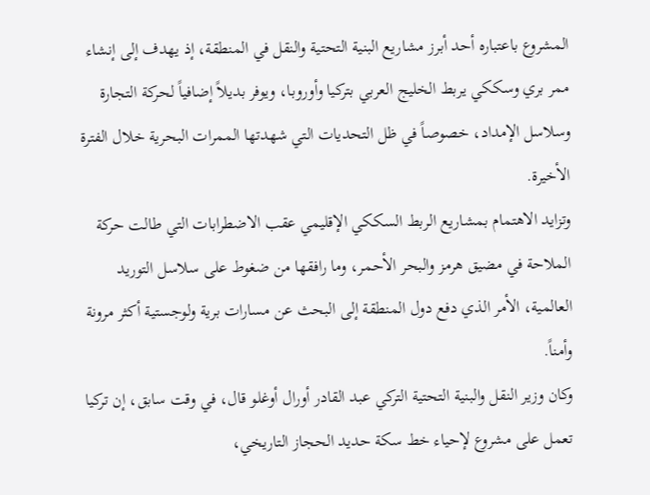المشروع باعتباره أحد أبرز مشاريع البنية التحتية والنقل في المنطقة، إذ يهدف إلى إنشاء ممر بري وسككي يربط الخليج العربي بتركيا وأوروبا، ويوفر بديلاً إضافياً لحركة التجارة وسلاسل الإمداد، خصوصاً في ظل التحديات التي شهدتها الممرات البحرية خلال الفترة الأخيرة.
وتزايد الاهتمام بمشاريع الربط السككي الإقليمي عقب الاضطرابات التي طالت حركة الملاحة في مضيق هرمز والبحر الأحمر، وما رافقها من ضغوط على سلاسل التوريد العالمية، الأمر الذي دفع دول المنطقة إلى البحث عن مسارات برية ولوجستية أكثر مرونة وأمناً.
وكان وزير النقل والبنية التحتية التركي عبد القادر أورال أوغلو قال، في وقت سابق، إن تركيا تعمل على مشروع لإحياء خط سكة حديد الحجاز التاريخي،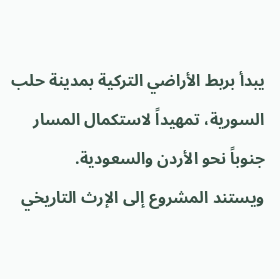يبدأ بربط الأراضي التركية بمدينة حلب السورية، تمهيداً لاستكمال المسار جنوباً نحو الأردن والسعودية.
ويستند المشروع إلى الإرث التاريخي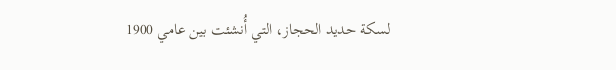لسكة حديد الحجاز، التي أُنشئت بين عامي 1900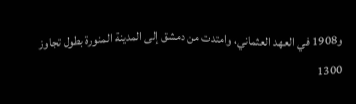و1908 في العهد العثماني، وامتدت من دمشق إلى المدينة المنورة بطول تجاوز 1300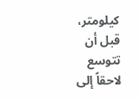كيلومتر، قبل أن تتوسع لاحقاً إلى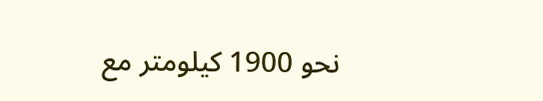نحو 1900 كيلومتر مع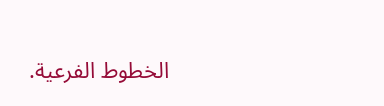الخطوط الفرعية.